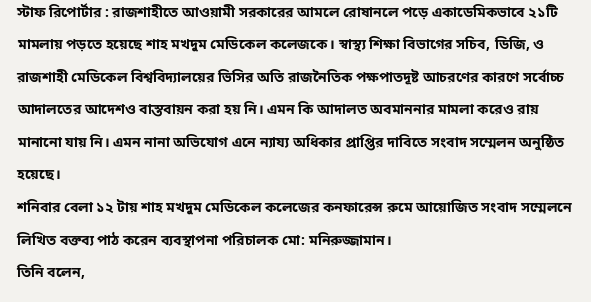স্টাফ রিপোর্টার : রাজশাহীতে আওয়ামী সরকারের আমলে রোষানলে পড়ে একাডেমিকভাবে ২১টি মামলায় পড়তে হয়েছে শাহ মখদুম মেডিকেল কলেজকে। স্বাস্থ্য শিক্ষা বিভাগের সচিব, ডিজি, ও রাজশাহী মেডিকেল বিশ্ববিদ্যালয়ের ভিসির অতি রাজনৈতিক পক্ষপাতদূষ্ট আচরণের কারণে সর্বোচ্চ আদালতের আদেশও বাস্তবায়ন করা হয় নি। এমন কি আদালত অবমাননার মামলা করেও রায় মানানো যায় নি। এমন নানা অভিযোগ এনে ন্যায্য অধিকার প্রাপ্তির দাবিতে সংবাদ সম্মেলন অনুষ্ঠিত হয়েছে।
শনিবার বেলা ১২ টায় শাহ মখদুম মেডিকেল কলেজের কনফারেন্স রুমে আয়োজিত সংবাদ সম্মেলনে লিখিত বক্তব্য পাঠ করেন ব্যবস্থাপনা পরিচালক মো: মনিরুজ্জামান।
তিনি বলেন,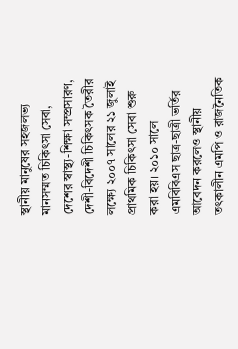স্থানীয় মানুষের সহজলভ্য মানসম্মত চিকিৎসা সেবা, দেশের স্বাস্থ্য-শিক্ষা সম্প্রসারণ, দেশী-বিদেশী চিকিৎসক তৈরীর লক্ষ্যে ২০০৭ সালের ২১ জুলাই প্রাথমিক চিকিৎসা সেবা শুরু করা হয়। ২০১০ সালে এমবিবিএস ছাত্র-ছাত্রী ভর্তির আবেদন করলেও স্থানীয় তৎকালীন এমপি ও রাজনৈতিক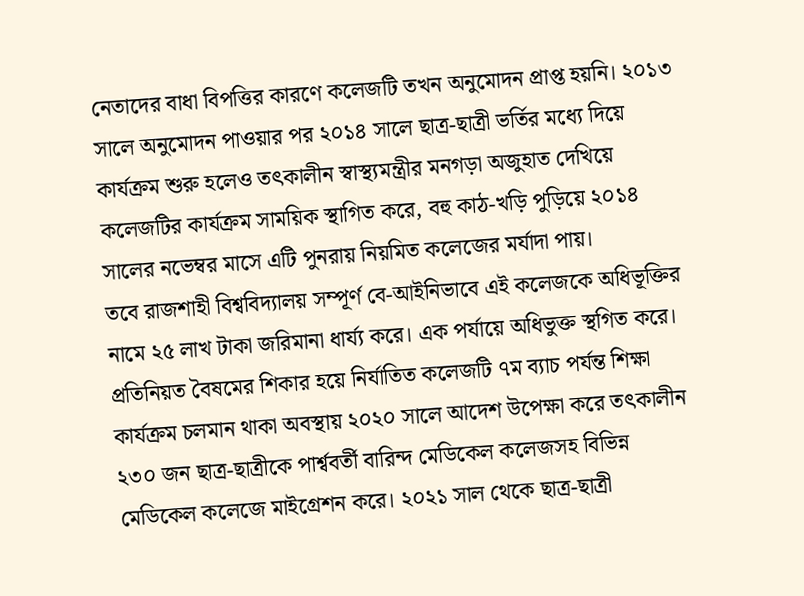নেতাদের বাধা বিপত্তির কারণে কলেজটি তখন অনুমোদন প্রাপ্ত হয়নি। ২০১৩ সালে অনুমোদন পাওয়ার পর ২০১৪ সালে ছাত্র-ছাত্রী ভর্তির মধ্যে দিয়ে কার্যক্রম শুরু হলেও তৎকালীন স্বাস্থ্যমন্ত্রীর মনগড়া অজুহাত দেখিয়ে কলেজটির কার্যক্রম সাময়িক স্থাগিত করে, বহু কাঠ-খড়ি পুড়িয়ে ২০১৪ সালের নভেম্বর মাসে এটি পুনরায় নিয়মিত কলেজের মর্যাদা পায়।
তবে রাজশাহী বিশ্ববিদ্যালয় সম্পূর্ণ বে-আইনিভাবে এই কলেজকে অধিভূক্তির নামে ২৫ লাখ টাকা জরিমানা ধার্য্য করে। এক পর্যায়ে অধিভুক্ত স্থগিত করে। প্রতিনিয়ত বৈষমের শিকার হয়ে নির্যাতিত কলেজটি ৭ম ব্যাচ পর্যন্ত শিক্ষা কার্যক্রম চলমান থাকা অবস্থায় ২০২০ সালে আদেশ উপেক্ষা করে তৎকালীন ২৩০ জন ছাত্র-ছাত্রীকে পার্শ্ববর্তী বারিন্দ মেডিকেল কলেজসহ বিভিন্ন মেডিকেল কলেজে মাইগ্রেশন করে। ২০২১ সাল থেকে ছাত্র-ছাত্রী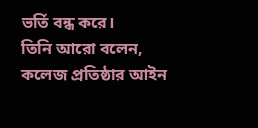ভর্তি বন্ধ করে।
তিনি আরো বলেন, কলেজ প্রতিষ্ঠার আইন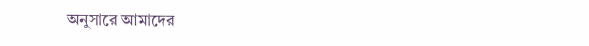অনুসারে আমাদের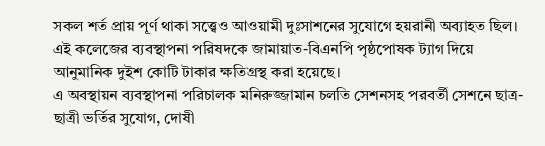সকল শর্ত প্রায় পূর্ণ থাকা সত্ত্বেও আওয়ামী দুঃসাশনের সুযোগে হয়রানী অব্যাহত ছিল। এই কলেজের ব্যবস্থাপনা পরিষদকে জামায়াত-বিএনপি পৃষ্ঠপোষক ট্যাগ দিয়ে আনুমানিক দুইশ কোটি টাকার ক্ষতিগ্রস্থ করা হয়েছে।
এ অবস্থায়ন ব্যবস্থাপনা পরিচালক মনিরুজ্জামান চলতি সেশনসহ পরবর্তী সেশনে ছাত্র-ছাত্রী ভর্তির সুযোগ, দোষী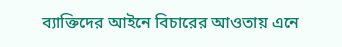ব্যাক্তিদের আইনে বিচারের আওতায় এনে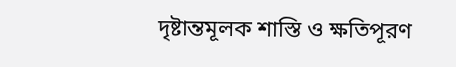দৃষ্টান্তমূলক শাস্তি ও ক্ষতিপূরণ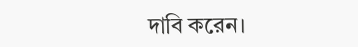দাবি করেন।